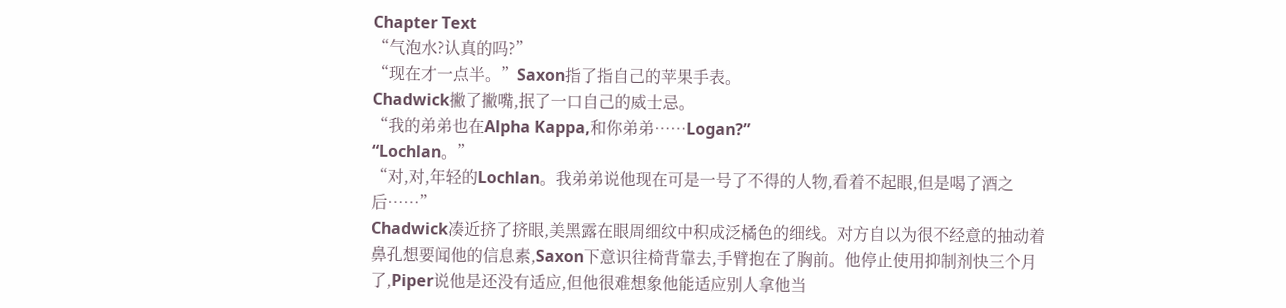Chapter Text
“气泡水?认真的吗?”
“现在才一点半。”Saxon指了指自己的苹果手表。
Chadwick撇了撇嘴,抿了一口自己的威士忌。
“我的弟弟也在Alpha Kappa,和你弟弟……Logan?”
“Lochlan。”
“对,对,年轻的Lochlan。我弟弟说他现在可是一号了不得的人物,看着不起眼,但是喝了酒之后……”
Chadwick凑近挤了挤眼,美黑露在眼周细纹中积成泛橘色的细线。对方自以为很不经意的抽动着鼻孔想要闻他的信息素,Saxon下意识往椅背靠去,手臂抱在了胸前。他停止使用抑制剂快三个月了,Piper说他是还没有适应,但他很难想象他能适应别人拿他当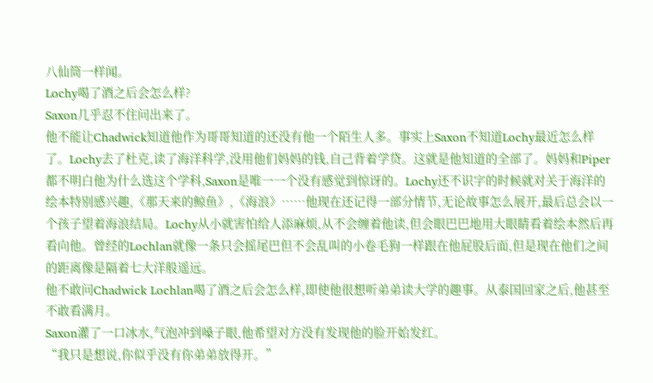八仙筒一样闻。
Lochy喝了酒之后会怎么样?
Saxon几乎忍不住问出来了。
他不能让Chadwick知道他作为哥哥知道的还没有他一个陌生人多。事实上Saxon不知道Lochy最近怎么样了。Lochy去了杜克,读了海洋科学,没用他们妈妈的钱,自己背着学贷。这就是他知道的全部了。妈妈和Piper都不明白他为什么选这个学科,Saxon是唯一一个没有感觉到惊讶的。Lochy还不识字的时候就对关于海洋的绘本特别感兴趣,《那天来的鲸鱼》,《海浪》……他现在还记得一部分情节,无论故事怎么展开,最后总会以一个孩子望着海浪结局。Lochy从小就害怕给人添麻烦,从不会缠着他读,但会眼巴巴地用大眼睛看着绘本然后再看向他。曾经的Lochlan就像一条只会摇尾巴但不会乱叫的小卷毛狗一样跟在他屁股后面,但是现在他们之间的距离像是隔着七大洋般遥远。
他不敢问Chadwick Lochlan喝了酒之后会怎么样,即使他很想听弟弟读大学的趣事。从泰国回家之后,他甚至不敢看满月。
Saxon灌了一口冰水,气泡冲到嗓子眼,他希望对方没有发现他的脸开始发红。
“我只是想说,你似乎没有你弟弟放得开。”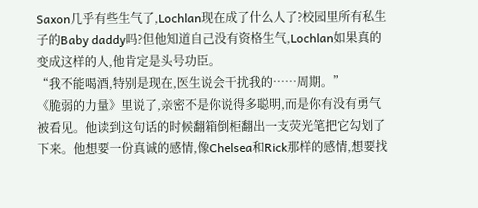Saxon几乎有些生气了,Lochlan现在成了什么人了?校园里所有私生子的Baby daddy吗?但他知道自己没有资格生气,Lochlan如果真的变成这样的人,他肯定是头号功臣。
“我不能喝酒,特别是现在,医生说会干扰我的……周期。”
《脆弱的力量》里说了,亲密不是你说得多聪明,而是你有没有勇气被看见。他读到这句话的时候翻箱倒柜翻出一支荧光笔把它勾划了下来。他想要一份真诚的感情,像Chelsea和Rick那样的感情,想要找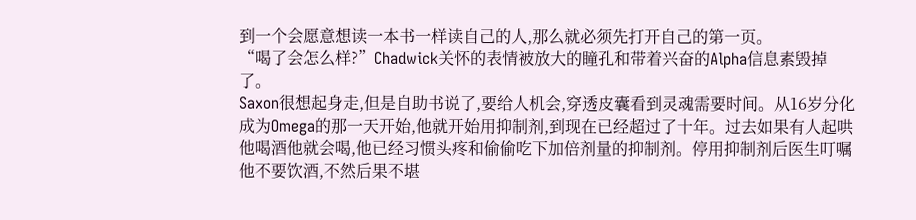到一个会愿意想读一本书一样读自己的人,那么就必须先打开自己的第一页。
“喝了会怎么样?”Chadwick关怀的表情被放大的瞳孔和带着兴奋的Alpha信息素毁掉了。
Saxon很想起身走,但是自助书说了,要给人机会,穿透皮囊看到灵魂需要时间。从16岁分化成为Omega的那一天开始,他就开始用抑制剂,到现在已经超过了十年。过去如果有人起哄他喝酒他就会喝,他已经习惯头疼和偷偷吃下加倍剂量的抑制剂。停用抑制剂后医生叮嘱他不要饮酒,不然后果不堪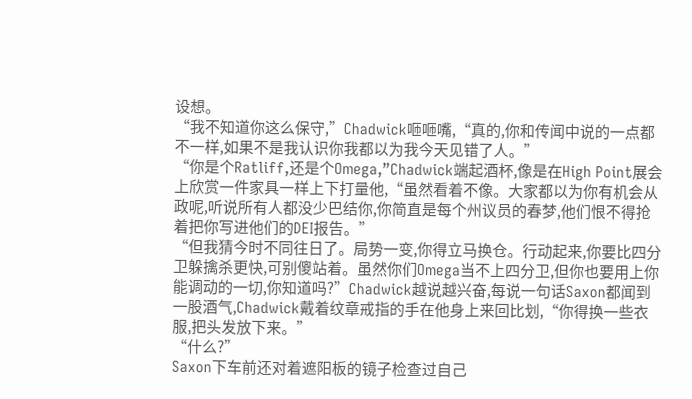设想。
“我不知道你这么保守,”Chadwick咂咂嘴,“真的,你和传闻中说的一点都不一样,如果不是我认识你我都以为我今天见错了人。”
“你是个Ratliff,还是个Omega,”Chadwick端起酒杯,像是在High Point展会上欣赏一件家具一样上下打量他,“虽然看着不像。大家都以为你有机会从政呢,听说所有人都没少巴结你,你简直是每个州议员的春梦,他们恨不得抢着把你写进他们的DEI报告。”
“但我猜今时不同往日了。局势一变,你得立马换仓。行动起来,你要比四分卫躲擒杀更快,可别傻站着。虽然你们Omega当不上四分卫,但你也要用上你能调动的一切,你知道吗?”Chadwick越说越兴奋,每说一句话Saxon都闻到一股酒气,Chadwick戴着纹章戒指的手在他身上来回比划,“你得换一些衣服,把头发放下来。”
“什么?”
Saxon下车前还对着遮阳板的镜子检查过自己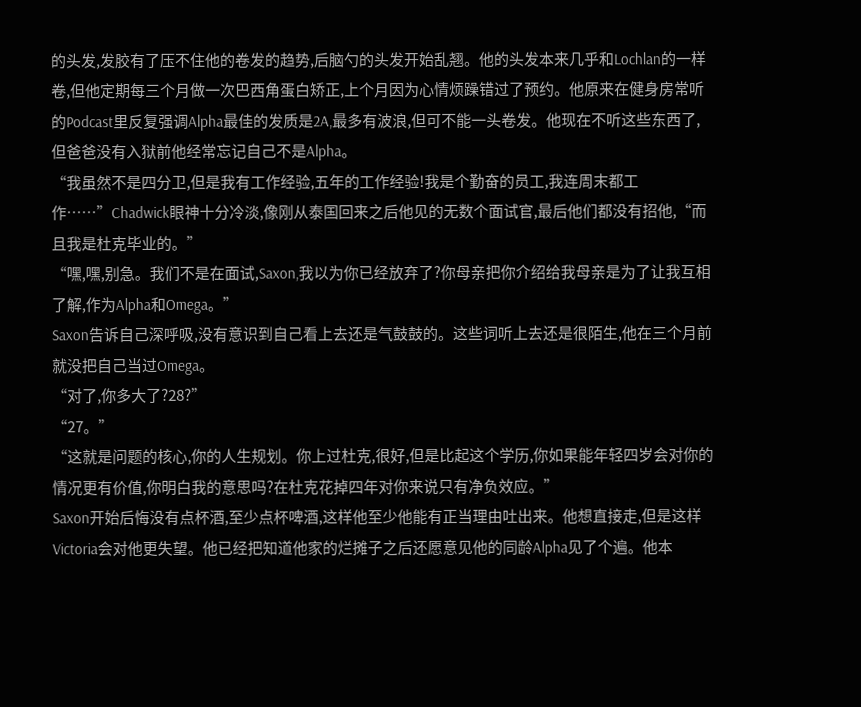的头发,发胶有了压不住他的卷发的趋势,后脑勺的头发开始乱翘。他的头发本来几乎和Lochlan的一样卷,但他定期每三个月做一次巴西角蛋白矫正,上个月因为心情烦躁错过了预约。他原来在健身房常听的Podcast里反复强调Alpha最佳的发质是2A,最多有波浪,但可不能一头卷发。他现在不听这些东西了,但爸爸没有入狱前他经常忘记自己不是Alpha。
“我虽然不是四分卫,但是我有工作经验,五年的工作经验!我是个勤奋的员工,我连周末都工作……”Chadwick眼神十分冷淡,像刚从泰国回来之后他见的无数个面试官,最后他们都没有招他,“而且我是杜克毕业的。”
“嘿,嘿,别急。我们不是在面试,Saxon,我以为你已经放弃了?你母亲把你介绍给我母亲是为了让我互相了解,作为Alpha和Omega。”
Saxon告诉自己深呼吸,没有意识到自己看上去还是气鼓鼓的。这些词听上去还是很陌生,他在三个月前就没把自己当过Omega。
“对了,你多大了?28?”
“27。”
“这就是问题的核心,你的人生规划。你上过杜克,很好,但是比起这个学历,你如果能年轻四岁会对你的情况更有价值,你明白我的意思吗?在杜克花掉四年对你来说只有净负效应。”
Saxon开始后悔没有点杯酒,至少点杯啤酒,这样他至少他能有正当理由吐出来。他想直接走,但是这样Victoria会对他更失望。他已经把知道他家的烂摊子之后还愿意见他的同龄Alpha见了个遍。他本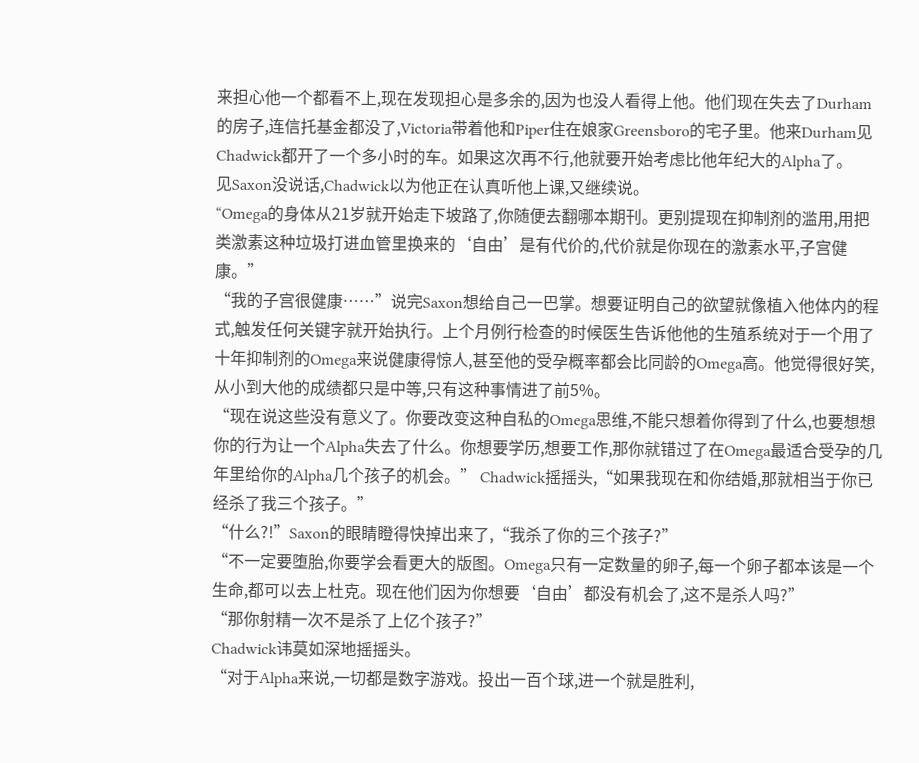来担心他一个都看不上,现在发现担心是多余的,因为也没人看得上他。他们现在失去了Durham的房子,连信托基金都没了,Victoria带着他和Piper住在娘家Greensboro的宅子里。他来Durham见Chadwick都开了一个多小时的车。如果这次再不行,他就要开始考虑比他年纪大的Alpha了。
见Saxon没说话,Chadwick以为他正在认真听他上课,又继续说。
“Omega的身体从21岁就开始走下坡路了,你随便去翻哪本期刊。更别提现在抑制剂的滥用,用把类激素这种垃圾打进血管里换来的‘自由’是有代价的,代价就是你现在的激素水平,子宫健康。”
“我的子宫很健康……”说完Saxon想给自己一巴掌。想要证明自己的欲望就像植入他体内的程式,触发任何关键字就开始执行。上个月例行检查的时候医生告诉他他的生殖系统对于一个用了十年抑制剂的Omega来说健康得惊人,甚至他的受孕概率都会比同龄的Omega高。他觉得很好笑,从小到大他的成绩都只是中等,只有这种事情进了前5%。
“现在说这些没有意义了。你要改变这种自私的Omega思维,不能只想着你得到了什么,也要想想你的行为让一个Alpha失去了什么。你想要学历,想要工作,那你就错过了在Omega最适合受孕的几年里给你的Alpha几个孩子的机会。” Chadwick摇摇头,“如果我现在和你结婚,那就相当于你已经杀了我三个孩子。”
“什么?!”Saxon的眼睛瞪得快掉出来了,“我杀了你的三个孩子?”
“不一定要堕胎,你要学会看更大的版图。Omega只有一定数量的卵子,每一个卵子都本该是一个生命,都可以去上杜克。现在他们因为你想要‘自由’都没有机会了,这不是杀人吗?”
“那你射精一次不是杀了上亿个孩子?”
Chadwick讳莫如深地摇摇头。
“对于Alpha来说,一切都是数字游戏。投出一百个球,进一个就是胜利,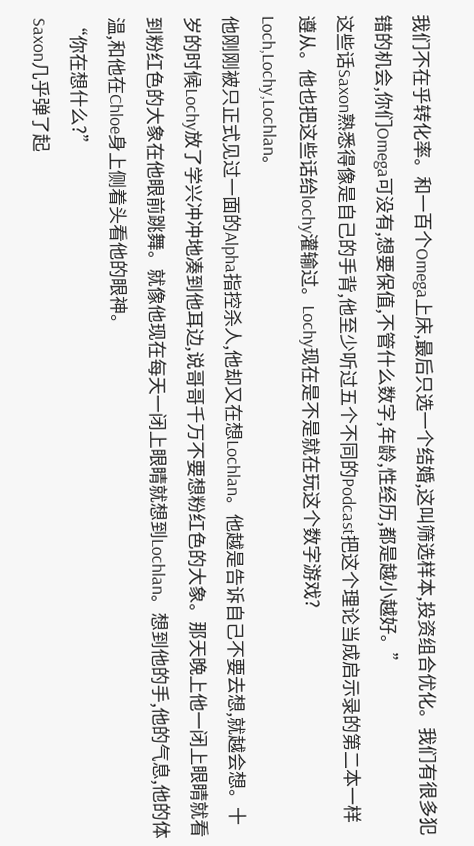我们不在乎转化率。和一百个Omega上床,最后只选一个结婚,这叫筛选样本,投资组合优化。我们有很多犯错的机会,你们Omega可没有,想要保值,不管什么数字,年龄,性经历,都是越小越好。”
这些话Saxon熟悉得像是自己的手背,他至少听过五个不同的Podcast把这个理论当成启示录的第二本一样遵从。他也把这些话给lochy灌输过。Lochy现在是不是就在玩这个数字游戏?
Loch,Lochy,Lochlan。
他刚刚被只正式见过一面的Alpha指控杀人,他却又在想Lochlan。他越是告诉自己不要去想,就越会想。十岁的时候Lochy放了学兴冲冲地凑到他耳边,说哥哥千万不要想粉红色的大象。那天晚上他一闭上眼睛就看到粉红色的大象在他眼前跳舞。就像他现在每天一闭上眼睛就想到Lochlan。想到他的手,他的气息,他的体温,和他在Chloe身上侧着头看他的眼神。
“你在想什么?”
Saxon几乎弹了起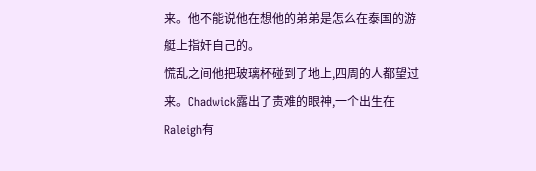来。他不能说他在想他的弟弟是怎么在泰国的游艇上指奸自己的。
慌乱之间他把玻璃杯碰到了地上,四周的人都望过来。Chadwick露出了责难的眼神,一个出生在Raleigh有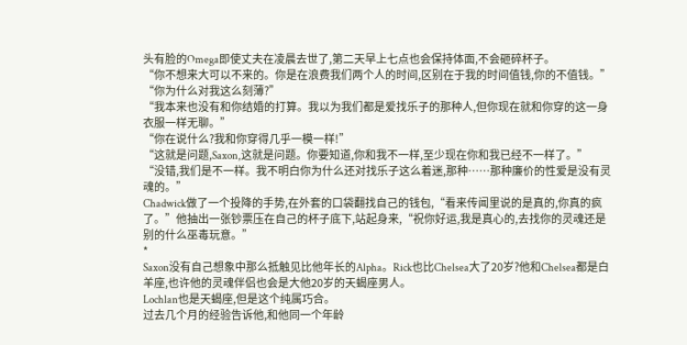头有脸的Omega即使丈夫在凌晨去世了,第二天早上七点也会保持体面,不会砸碎杯子。
“你不想来大可以不来的。你是在浪费我们两个人的时间,区别在于我的时间值钱,你的不值钱。”
“你为什么对我这么刻薄?”
“我本来也没有和你结婚的打算。我以为我们都是爱找乐子的那种人,但你现在就和你穿的这一身衣服一样无聊。”
“你在说什么?我和你穿得几乎一模一样!”
“这就是问题,Saxon,这就是问题。你要知道,你和我不一样,至少现在你和我已经不一样了。”
“没错,我们是不一样。我不明白你为什么还对找乐子这么着迷,那种……那种廉价的性爱是没有灵魂的。”
Chadwick做了一个投降的手势,在外套的口袋翻找自己的钱包,“看来传闻里说的是真的,你真的疯了。”他抽出一张钞票压在自己的杯子底下,站起身来,“祝你好运,我是真心的,去找你的灵魂还是别的什么巫毒玩意。”
*
Saxon没有自己想象中那么抵触见比他年长的Alpha。Rick也比Chelsea大了20岁?他和Chelsea都是白羊座,也许他的灵魂伴侣也会是大他20岁的天蝎座男人。
Lochlan也是天蝎座,但是这个纯属巧合。
过去几个月的经验告诉他,和他同一个年龄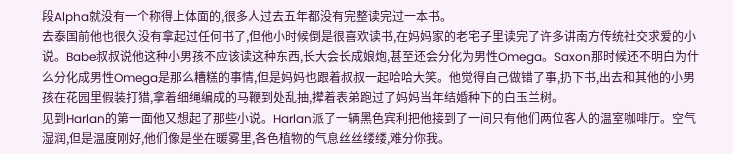段Alpha就没有一个称得上体面的,很多人过去五年都没有完整读完过一本书。
去泰国前他也很久没有拿起过任何书了,但他小时候倒是很喜欢读书,在妈妈家的老宅子里读完了许多讲南方传统社交求爱的小说。Babe叔叔说他这种小男孩不应该读这种东西,长大会长成娘炮,甚至还会分化为男性Omega。Saxon那时候还不明白为什么分化成男性Omega是那么糟糕的事情,但是妈妈也跟着叔叔一起哈哈大笑。他觉得自己做错了事,扔下书,出去和其他的小男孩在花园里假装打猎,拿着细绳编成的马鞭到处乱抽,撵着表弟跑过了妈妈当年结婚种下的白玉兰树。
见到Harlan的第一面他又想起了那些小说。Harlan派了一辆黑色宾利把他接到了一间只有他们两位客人的温室咖啡厅。空气湿润,但是温度刚好,他们像是坐在暖雾里,各色植物的气息丝丝缕缕,难分你我。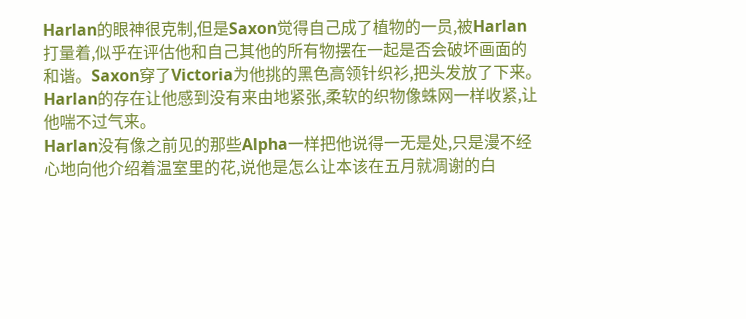Harlan的眼神很克制,但是Saxon觉得自己成了植物的一员,被Harlan打量着,似乎在评估他和自己其他的所有物摆在一起是否会破坏画面的和谐。Saxon穿了Victoria为他挑的黑色高领针织衫,把头发放了下来。Harlan的存在让他感到没有来由地紧张,柔软的织物像蛛网一样收紧,让他喘不过气来。
Harlan没有像之前见的那些Alpha一样把他说得一无是处,只是漫不经心地向他介绍着温室里的花,说他是怎么让本该在五月就凋谢的白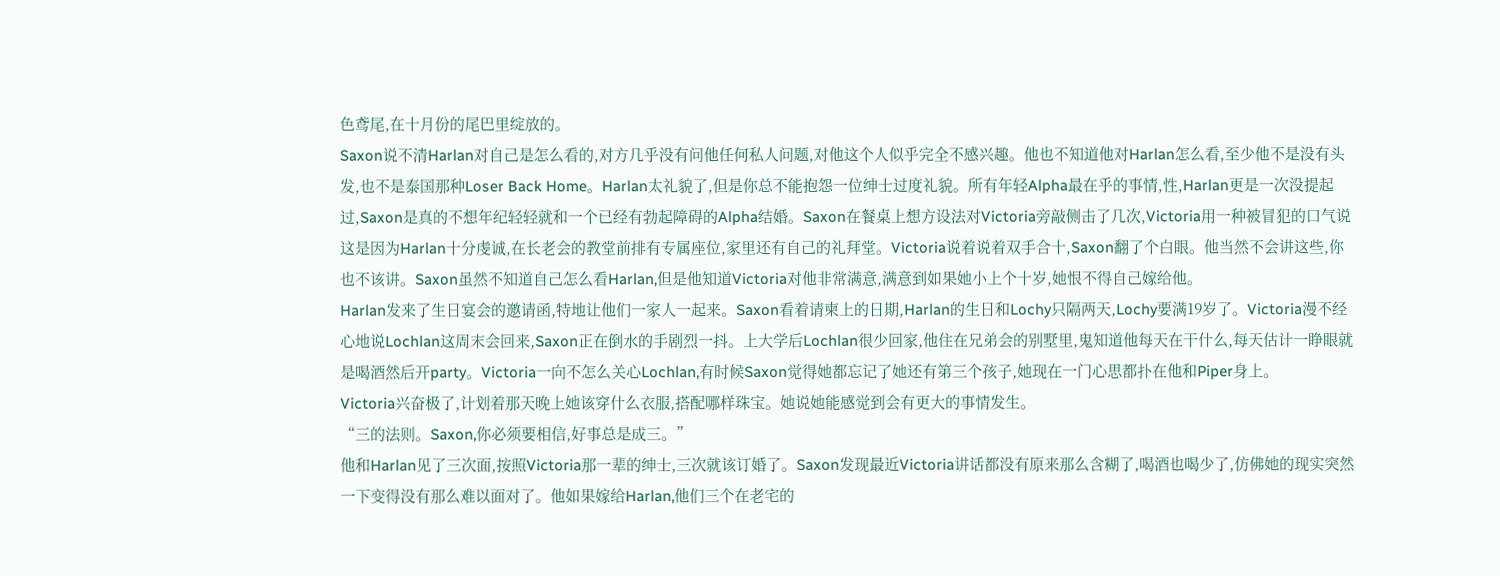色鸢尾,在十月份的尾巴里绽放的。
Saxon说不清Harlan对自己是怎么看的,对方几乎没有问他任何私人问题,对他这个人似乎完全不感兴趣。他也不知道他对Harlan怎么看,至少他不是没有头发,也不是泰国那种Loser Back Home。Harlan太礼貌了,但是你总不能抱怨一位绅士过度礼貌。所有年轻Alpha最在乎的事情,性,Harlan更是一次没提起过,Saxon是真的不想年纪轻轻就和一个已经有勃起障碍的Alpha结婚。Saxon在餐桌上想方设法对Victoria旁敲侧击了几次,Victoria用一种被冒犯的口气说这是因为Harlan十分虔诚,在长老会的教堂前排有专属座位,家里还有自己的礼拜堂。Victoria说着说着双手合十,Saxon翻了个白眼。他当然不会讲这些,你也不该讲。Saxon虽然不知道自己怎么看Harlan,但是他知道Victoria对他非常满意,满意到如果她小上个十岁,她恨不得自己嫁给他。
Harlan发来了生日宴会的邀请函,特地让他们一家人一起来。Saxon看着请柬上的日期,Harlan的生日和Lochy只隔两天,Lochy要满19岁了。Victoria漫不经心地说Lochlan这周末会回来,Saxon正在倒水的手剧烈一抖。上大学后Lochlan很少回家,他住在兄弟会的别墅里,鬼知道他每天在干什么,每天估计一睁眼就是喝酒然后开party。Victoria一向不怎么关心Lochlan,有时候Saxon觉得她都忘记了她还有第三个孩子,她现在一门心思都扑在他和Piper身上。
Victoria兴奋极了,计划着那天晚上她该穿什么衣服,搭配哪样珠宝。她说她能感觉到会有更大的事情发生。
“三的法则。Saxon,你必须要相信,好事总是成三。”
他和Harlan见了三次面,按照Victoria那一辈的绅士,三次就该订婚了。Saxon发现最近Victoria讲话都没有原来那么含糊了,喝酒也喝少了,仿佛她的现实突然一下变得没有那么难以面对了。他如果嫁给Harlan,他们三个在老宅的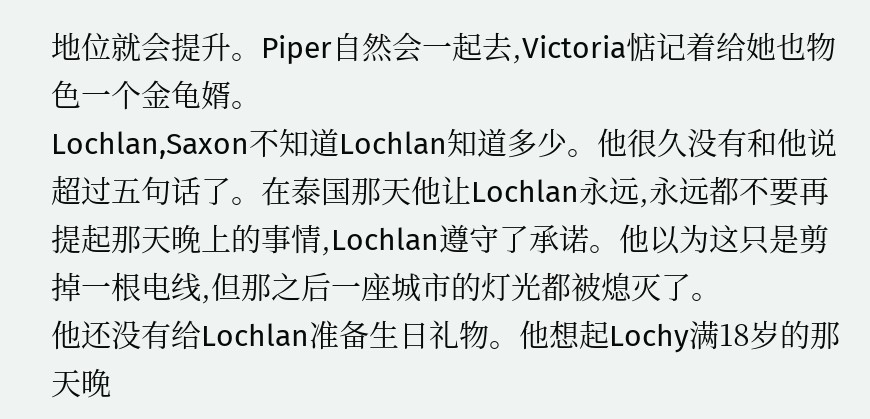地位就会提升。Piper自然会一起去,Victoria惦记着给她也物色一个金龟婿。
Lochlan,Saxon不知道Lochlan知道多少。他很久没有和他说超过五句话了。在泰国那天他让Lochlan永远,永远都不要再提起那天晚上的事情,Lochlan遵守了承诺。他以为这只是剪掉一根电线,但那之后一座城市的灯光都被熄灭了。
他还没有给Lochlan准备生日礼物。他想起Lochy满18岁的那天晚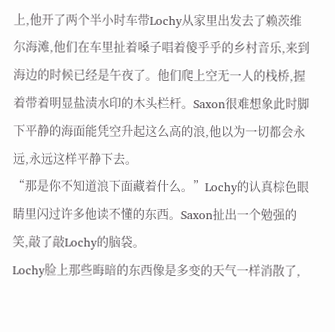上,他开了两个半小时车带Lochy从家里出发去了赖茨维尔海滩,他们在车里扯着嗓子唱着傻乎乎的乡村音乐,来到海边的时候已经是午夜了。他们爬上空无一人的栈桥,握着带着明显盐渍水印的木头栏杆。Saxon很难想象此时脚下平静的海面能凭空升起这么高的浪,他以为一切都会永远,永远这样平静下去。
“那是你不知道浪下面藏着什么。”Lochy的认真棕色眼睛里闪过许多他读不懂的东西。Saxon扯出一个勉强的笑,敲了敲Lochy的脑袋。
Lochy脸上那些晦暗的东西像是多变的天气一样消散了,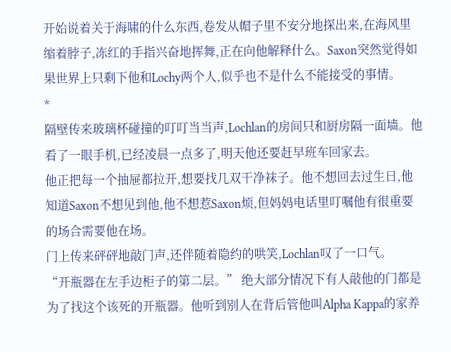开始说着关于海啸的什么东西,卷发从帽子里不安分地探出来,在海风里缩着脖子,冻红的手指兴奋地挥舞,正在向他解释什么。Saxon突然觉得如果世界上只剩下他和Lochy两个人,似乎也不是什么不能接受的事情。
*
隔壁传来玻璃杯碰撞的叮叮当当声,Lochlan的房间只和厨房隔一面墙。他看了一眼手机,已经凌晨一点多了,明天他还要赶早班车回家去。
他正把每一个抽屉都拉开,想要找几双干净袜子。他不想回去过生日,他知道Saxon不想见到他,他不想惹Saxon烦,但妈妈电话里叮嘱他有很重要的场合需要他在场。
门上传来砰砰地敲门声,还伴随着隐约的哄笑,Lochlan叹了一口气。
“开瓶器在左手边柜子的第二层。” 绝大部分情况下有人敲他的门都是为了找这个该死的开瓶器。他听到别人在背后管他叫Alpha Kappa的家养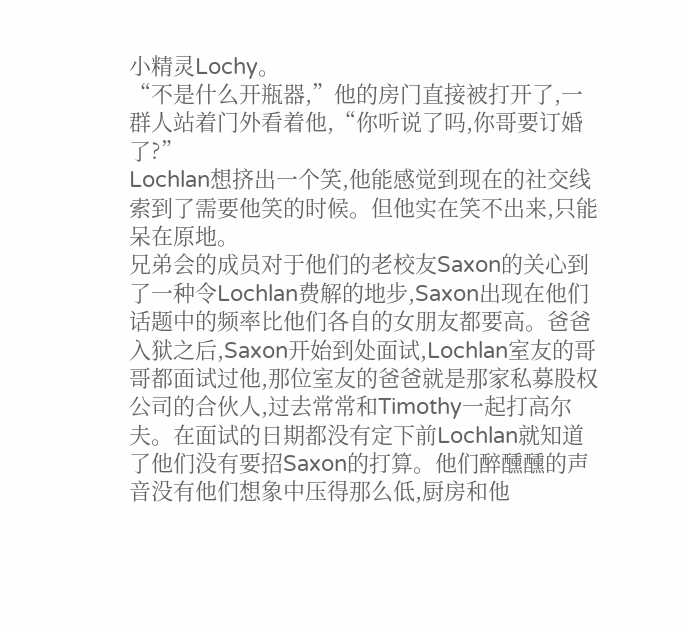小精灵Lochy。
“不是什么开瓶器,”他的房门直接被打开了,一群人站着门外看着他,“你听说了吗,你哥要订婚了?”
Lochlan想挤出一个笑,他能感觉到现在的社交线索到了需要他笑的时候。但他实在笑不出来,只能呆在原地。
兄弟会的成员对于他们的老校友Saxon的关心到了一种令Lochlan费解的地步,Saxon出现在他们话题中的频率比他们各自的女朋友都要高。爸爸入狱之后,Saxon开始到处面试,Lochlan室友的哥哥都面试过他,那位室友的爸爸就是那家私募股权公司的合伙人,过去常常和Timothy一起打高尔夫。在面试的日期都没有定下前Lochlan就知道了他们没有要招Saxon的打算。他们醉醺醺的声音没有他们想象中压得那么低,厨房和他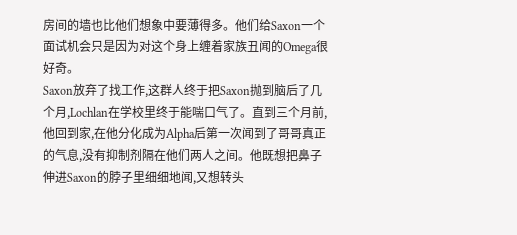房间的墙也比他们想象中要薄得多。他们给Saxon一个面试机会只是因为对这个身上缠着家族丑闻的Omega很好奇。
Saxon放弃了找工作,这群人终于把Saxon抛到脑后了几个月,Lochlan在学校里终于能喘口气了。直到三个月前,他回到家,在他分化成为Alpha后第一次闻到了哥哥真正的气息,没有抑制剂隔在他们两人之间。他既想把鼻子伸进Saxon的脖子里细细地闻,又想转头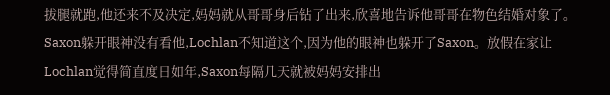拔腿就跑,他还来不及决定,妈妈就从哥哥身后钻了出来,欣喜地告诉他哥哥在物色结婚对象了。
Saxon躲开眼神没有看他,Lochlan不知道这个,因为他的眼神也躲开了Saxon。放假在家让Lochlan觉得简直度日如年,Saxon每隔几天就被妈妈安排出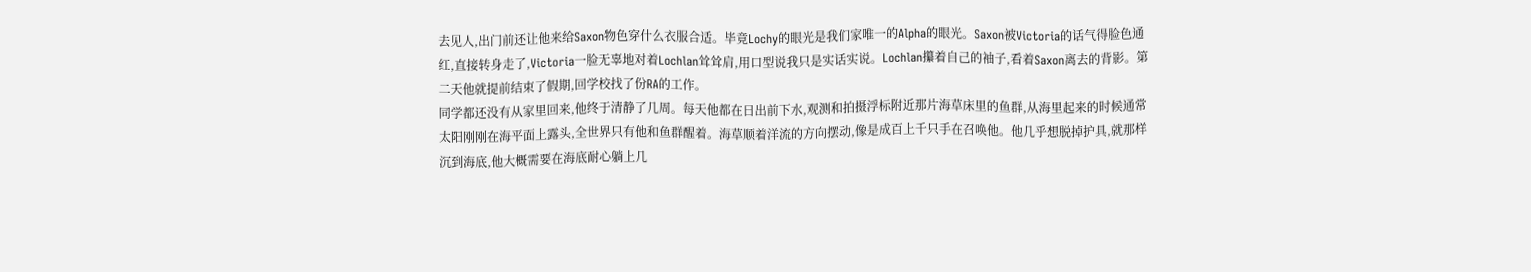去见人,出门前还让他来给Saxon物色穿什么衣服合适。毕竟Lochy的眼光是我们家唯一的Alpha的眼光。Saxon被Victoria的话气得脸色通红,直接转身走了,Victoria一脸无辜地对着Lochlan耸耸肩,用口型说我只是实话实说。Lochlan攥着自己的袖子,看着Saxon离去的背影。第二天他就提前结束了假期,回学校找了份RA的工作。
同学都还没有从家里回来,他终于清静了几周。每天他都在日出前下水,观测和拍摄浮标附近那片海草床里的鱼群,从海里起来的时候通常太阳刚刚在海平面上露头,全世界只有他和鱼群醒着。海草顺着洋流的方向摆动,像是成百上千只手在召唤他。他几乎想脱掉护具,就那样沉到海底,他大概需要在海底耐心躺上几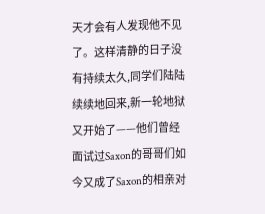天才会有人发现他不见了。这样清静的日子没有持续太久,同学们陆陆续续地回来,新一轮地狱又开始了——他们曾经面试过Saxon的哥哥们如今又成了Saxon的相亲对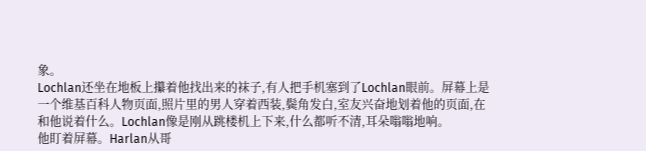象。
Lochlan还坐在地板上攥着他找出来的袜子,有人把手机塞到了Lochlan眼前。屏幕上是一个维基百科人物页面,照片里的男人穿着西装,鬓角发白,室友兴奋地划着他的页面,在和他说着什么。Lochlan像是刚从跳楼机上下来,什么都听不清,耳朵嗡嗡地响。
他盯着屏幕。Harlan从哥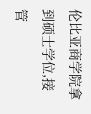伦比亚商学院拿到硕士学位,接管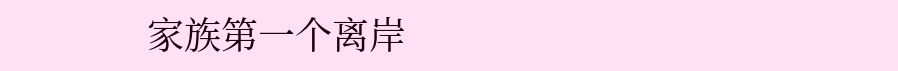家族第一个离岸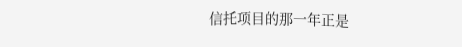信托项目的那一年正是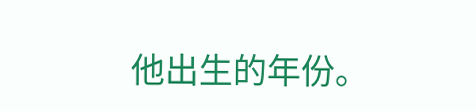他出生的年份。